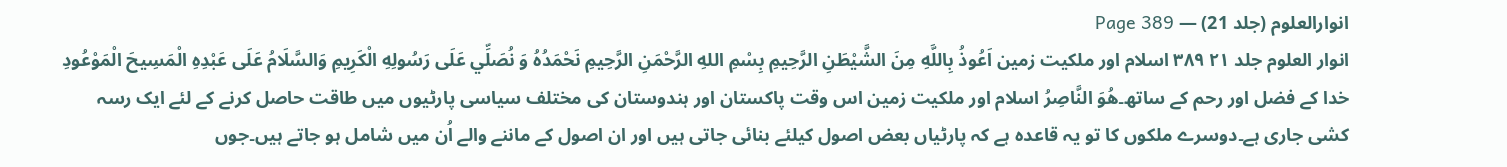انوارالعلوم (جلد 21) — Page 389
انوار العلوم جلد ۲۱ ۳۸۹ اسلام اور ملکیت زمین اَعُوذُ بِاللَّهِ مِنَ الشَّيْطَنِ الرَّحِيمِ بِسْمِ اللهِ الرَّحْمَنِ الرَّحِيمِ نَحْمَدُهُ وَ نُصَلِّي عَلَى رَسُولِهِ الْكَرِيمِ وَالسَّلَامُ عَلَى عَبْدِهِ الْمَسِيحَ الْمَوْعُودِ خدا کے فضل اور رحم کے ساتھ۔هُوَ النَّاصِرُ اسلام اور ملکیت زمین اس وقت پاکستان اور ہندوستان کی مختلف سیاسی پارٹیوں میں طاقت حاصل کرنے کے لئے ایک رسہ کشی جاری ہے۔دوسرے ملکوں کا تو یہ قاعدہ ہے کہ پارٹیاں بعض اصول کیلئے بنائی جاتی ہیں اور ان اصول کے ماننے والے اُن میں شامل ہو جاتے ہیں۔جوں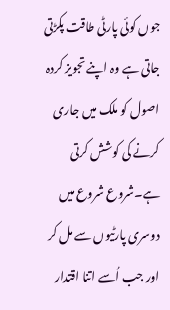جوں کوئی پارٹی طاقت پکڑتی جاتی ہے وہ اپنے تجویز کردہ اصول کو ملک میں جاری کرنے کی کوشش کرتی ہے۔شروع شروع میں دوسری پارٹیوں سے مل کر اور جب اُسے اتنا اقتدار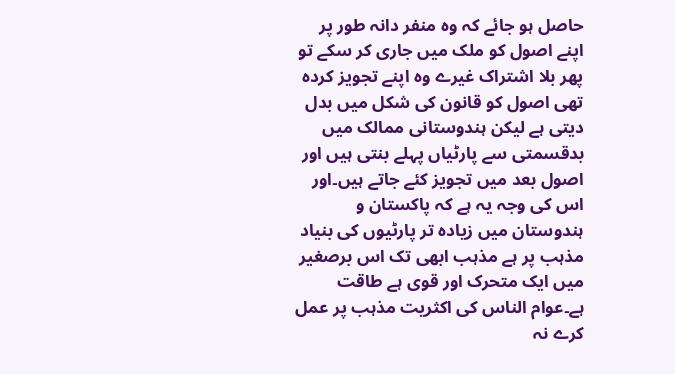حاصل ہو جائے کہ وہ منفر دانہ طور پر اپنے اصول کو ملک میں جاری کر سکے تو پھر بلا اشتراک غیرے وہ اپنے تجویز کردہ تھی اصول کو قانون کی شکل میں بدل دیتی ہے لیکن ہندوستانی ممالک میں بدقسمتی سے پارٹیاں پہلے بنتی ہیں اور اصول بعد میں تجویز کئے جاتے ہیں۔اور اس کی وجہ یہ ہے کہ پاکستان و ہندوستان میں زیادہ تر پارٹیوں کی بنیاد مذہب پر ہے مذہب ابھی تک اس برصغیر میں ایک متحرک اور قوی ہے طاقت ہے۔عوام الناس کی اکثریت مذہب پر عمل کرے نہ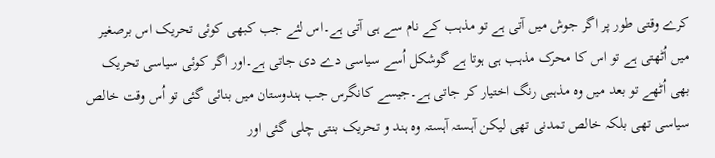کرے وقتی طور پر اگر جوش میں آتی ہے تو مذہب کے نام سے ہی آتی ہے۔اس لئے جب کبھی کوئی تحریک اس برصغیر میں اُٹھتی ہے تو اس کا محرک مذہب ہی ہوتا ہے گوشکل اُسے سیاسی دے دی جاتی ہے۔اور اگر کوئی سیاسی تحریک بھی اُٹھے تو بعد میں وہ مذہبی رنگ اختیار کر جاتی ہے۔جیسے کانگرس جب ہندوستان میں بنائی گئی تو اُس وقت خالص سیاسی تھی بلکہ خالص تمدنی تھی لیکن آہستہ آہستہ وہ ہند و تحریک بنتی چلی گئی اور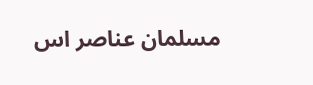مسلمان عناصر اس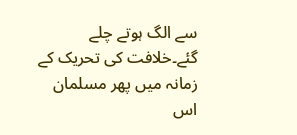سے الگ ہوتے چلے گئے۔خلافت کی تحریک کے زمانہ میں پھر مسلمان اس